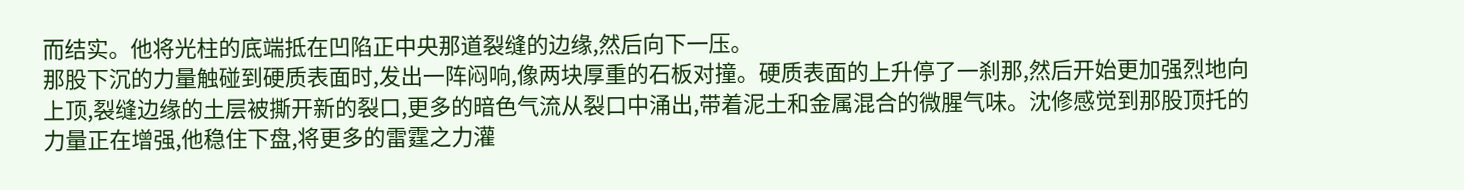而结实。他将光柱的底端抵在凹陷正中央那道裂缝的边缘,然后向下一压。
那股下沉的力量触碰到硬质表面时,发出一阵闷响,像两块厚重的石板对撞。硬质表面的上升停了一刹那,然后开始更加强烈地向上顶,裂缝边缘的土层被撕开新的裂口,更多的暗色气流从裂口中涌出,带着泥土和金属混合的微腥气味。沈修感觉到那股顶托的力量正在增强,他稳住下盘,将更多的雷霆之力灌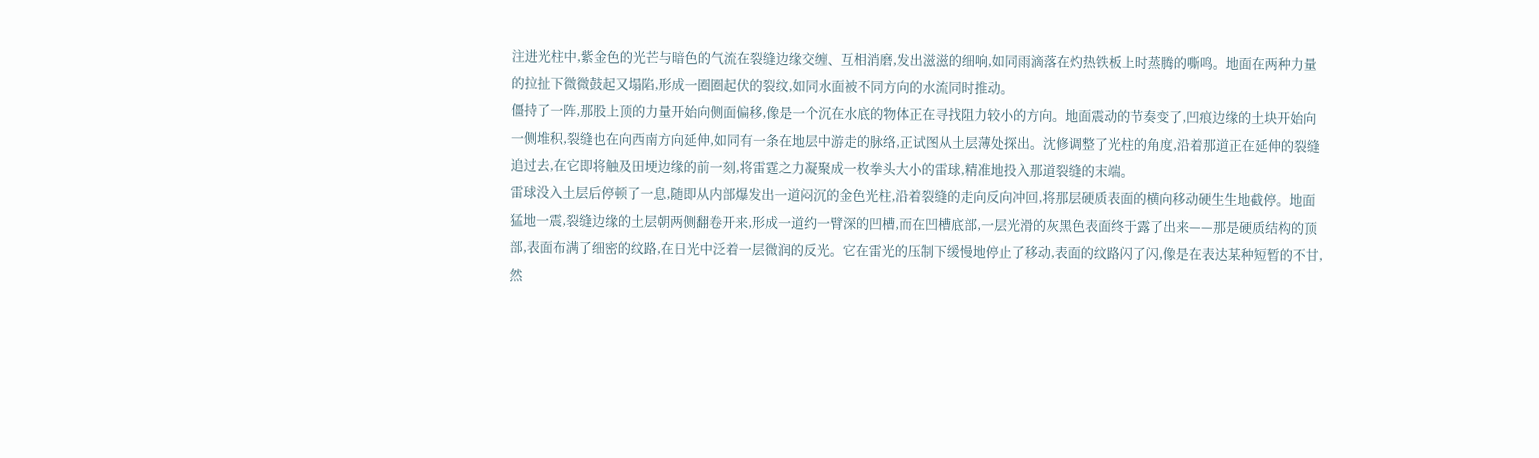注进光柱中,紫金色的光芒与暗色的气流在裂缝边缘交缠、互相消磨,发出滋滋的细响,如同雨滴落在灼热铁板上时蒸腾的嘶鸣。地面在两种力量的拉扯下微微鼓起又塌陷,形成一圈圈起伏的裂纹,如同水面被不同方向的水流同时推动。
僵持了一阵,那股上顶的力量开始向侧面偏移,像是一个沉在水底的物体正在寻找阻力较小的方向。地面震动的节奏变了,凹痕边缘的土块开始向一侧堆积,裂缝也在向西南方向延伸,如同有一条在地层中游走的脉络,正试图从土层薄处探出。沈修调整了光柱的角度,沿着那道正在延伸的裂缝追过去,在它即将触及田埂边缘的前一刻,将雷霆之力凝聚成一枚拳头大小的雷球,精准地投入那道裂缝的末端。
雷球没入土层后停顿了一息,随即从内部爆发出一道闷沉的金色光柱,沿着裂缝的走向反向冲回,将那层硬质表面的横向移动硬生生地截停。地面猛地一震,裂缝边缘的土层朝两侧翻卷开来,形成一道约一臂深的凹槽,而在凹槽底部,一层光滑的灰黑色表面终于露了出来——那是硬质结构的顶部,表面布满了细密的纹路,在日光中泛着一层微润的反光。它在雷光的压制下缓慢地停止了移动,表面的纹路闪了闪,像是在表达某种短暂的不甘,然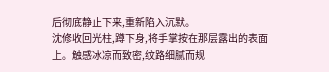后彻底静止下来,重新陷入沉默。
沈修收回光柱,蹲下身,将手掌按在那层露出的表面上。触感冰凉而致密,纹路细腻而规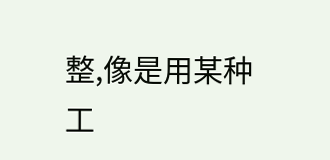整,像是用某种工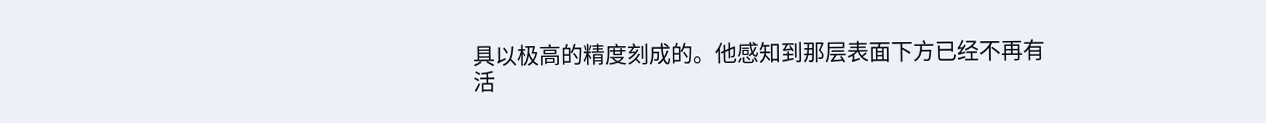具以极高的精度刻成的。他感知到那层表面下方已经不再有活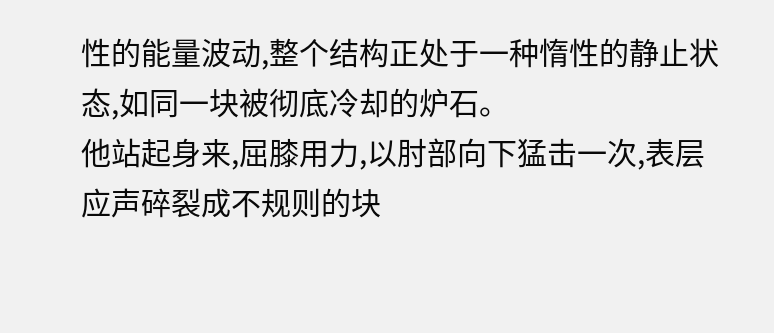性的能量波动,整个结构正处于一种惰性的静止状态,如同一块被彻底冷却的炉石。
他站起身来,屈膝用力,以肘部向下猛击一次,表层应声碎裂成不规则的块